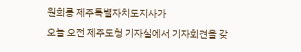원희룡 제주특별자치도지사가
오늘 오전 제주도청 기자실에서 기자회견을 갖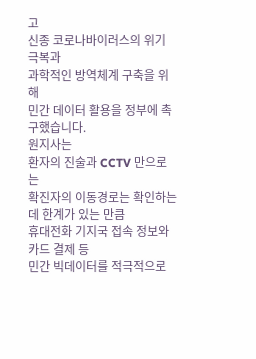고
신종 코로나바이러스의 위기 극복과
과학적인 방역체계 구축을 위해
민간 데이터 활용을 정부에 촉구했습니다.
원지사는
환자의 진술과 CCTV 만으로는
확진자의 이동경로는 확인하는데 한계가 있는 만큼
휴대전화 기지국 접속 정보와 카드 결제 등
민간 빅데이터를 적극적으로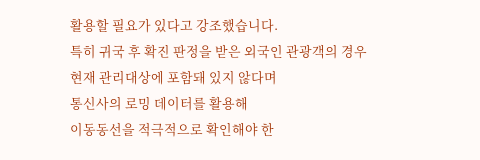활용할 필요가 있다고 강조했습니다.
특히 귀국 후 확진 판정을 받은 외국인 관광객의 경우
현재 관리대상에 포함돼 있지 않다며
통신사의 로밍 데이터를 활용해
이동동선을 적극적으로 확인해야 한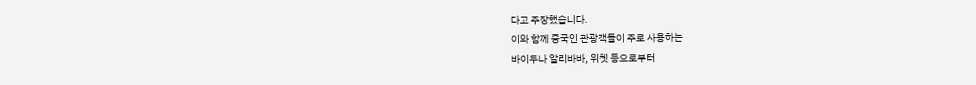다고 주장했습니다.
이와 함께 중국인 관광객들이 주로 사용하는
바이두나 알리바바, 위쳇 등으로부터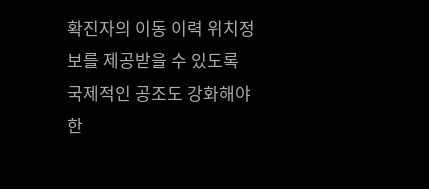확진자의 이동 이력 위치정보를 제공받을 수 있도록
국제적인 공조도 강화해야 한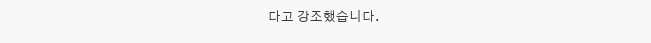다고 강조했습니다.